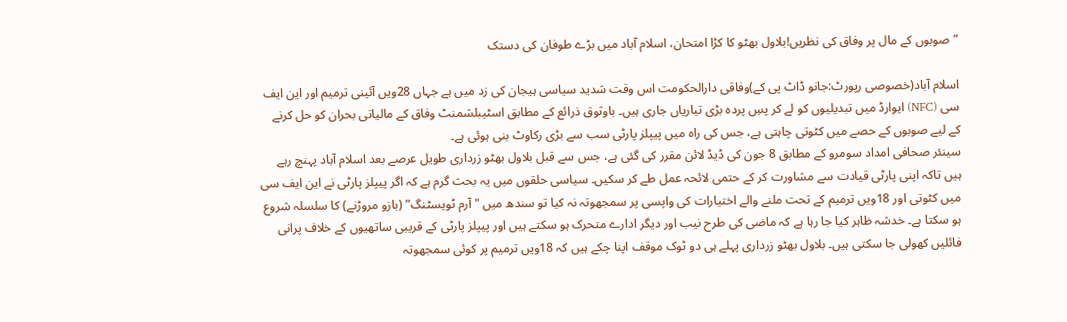”صوبوں کے مال پر وفاق کی نظریں!بلاول بھٹو کا کڑا امتحان، اسلام آباد میں بڑے طوفان کی دستک

اسلام آباد(خصوصی رپورٹ:جانو ڈاٹ پی کے)وفاقی دارالحکومت اس وقت شدید سیاسی ہیجان کی زد میں ہے جہاں 28ویں آئینی ترمیم اور این ایف سی (NFC) ایوارڈ میں تبدیلیوں کو لے کر پسِ پردہ بڑی تیاریاں جاری ہیں۔ باوثوق ذرائع کے مطابق اسٹیبلشمنٹ وفاق کے مالیاتی بحران کو حل کرنے کے لیے صوبوں کے حصے میں کٹوتی چاہتی ہے، جس کی راہ میں پیپلز پارٹی سب سے بڑی رکاوٹ بنی ہوئی ہے۔
سینئر صحافی امداد سومرو کے مطابق 8 جون کی ڈیڈ لائن مقرر کی گئی ہے، جس سے قبل بلاول بھٹو زرداری طویل عرصے بعد اسلام آباد پہنچ رہے ہیں تاکہ اپنی پارٹی قیادت سے مشاورت کر کے حتمی لائحہ عمل طے کر سکیں۔ سیاسی حلقوں میں یہ بحث گرم ہے کہ اگر پیپلز پارٹی نے این ایف سی میں کٹوتی اور 18ویں ترمیم کے تحت ملنے والے اختیارات کی واپسی پر سمجھوتہ نہ کیا تو سندھ میں "آرم ٹویسٹنگ” (بازو مروڑنے) کا سلسلہ شروع ہو سکتا ہے۔ خدشہ ظاہر کیا جا رہا ہے کہ ماضی کی طرح نیب اور دیگر ادارے متحرک ہو سکتے ہیں اور پیپلز پارٹی کے قریبی ساتھیوں کے خلاف پرانی فائلیں کھولی جا سکتی ہیں۔ بلاول بھٹو زرداری پہلے ہی دو ٹوک موقف اپنا چکے ہیں کہ 18ویں ترمیم پر کوئی سمجھوتہ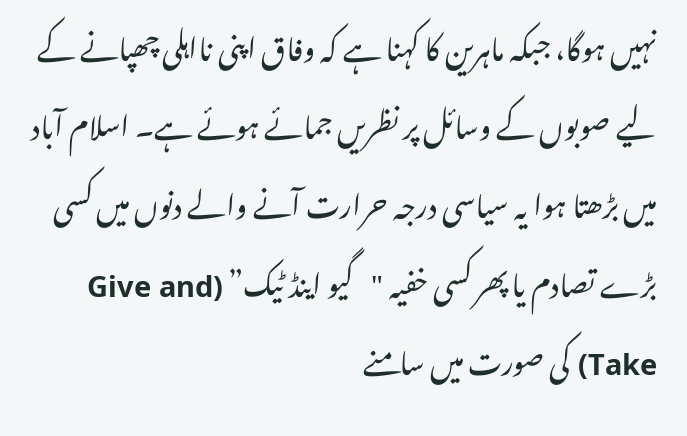نہیں ہوگا، جبکہ ماہرین کا کہنا ہے کہ وفاق اپنی نااہلی چھپانے کے لیے صوبوں کے وسائل پر نظریں جمائے ہوئے ہے۔ اسلام آباد میں بڑھتا ہوا یہ سیاسی درجہ حرارت آنے والے دنوں میں کسی بڑے تصادم یا پھر کسی خفیہ "گیو اینڈ ٹیک” (Give and Take) کی صورت میں سامنے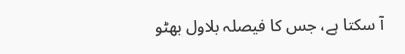آ سکتا ہے، جس کا فیصلہ بلاول بھٹو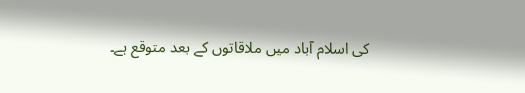کی اسلام آباد میں ملاقاتوں کے بعد متوقع ہے۔